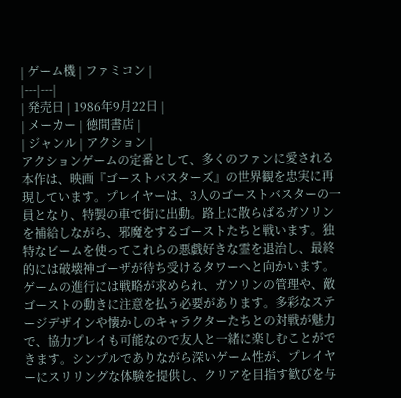| ゲーム機 | ファミコン |
|---|---|
| 発売日 | 1986年9月22日 |
| メーカー | 徳間書店 |
| ジャンル | アクション |
アクションゲームの定番として、多くのファンに愛される本作は、映画『ゴーストバスターズ』の世界観を忠実に再現しています。プレイヤーは、3人のゴーストバスターの一員となり、特製の車で街に出動。路上に散らばるガソリンを補給しながら、邪魔をするゴーストたちと戦います。独特なビームを使ってこれらの悪戯好きな霊を退治し、最終的には破壊神ゴーザが待ち受けるタワーへと向かいます。
ゲームの進行には戦略が求められ、ガソリンの管理や、敵ゴーストの動きに注意を払う必要があります。多彩なステージデザインや懐かしのキャラクターたちとの対戦が魅力で、協力プレイも可能なので友人と一緒に楽しむことができます。シンプルでありながら深いゲーム性が、プレイヤーにスリリングな体験を提供し、クリアを目指す歓びを与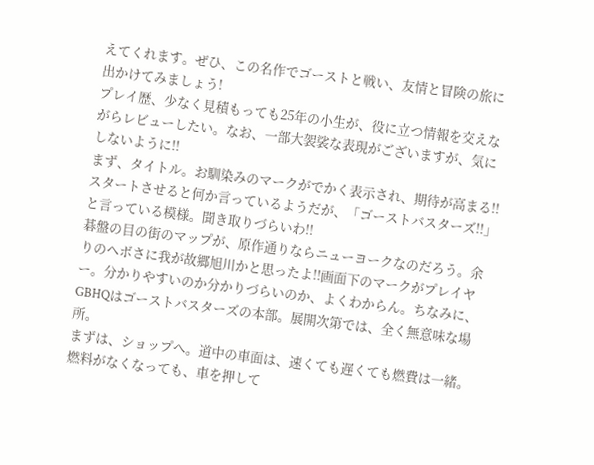えてくれます。ぜひ、この名作でゴーストと戦い、友情と冒険の旅に出かけてみましょう!
プレイ歴、少なく見積もっても25年の小生が、役に立つ情報を交えながらレビューしたい。なお、一部大袈裟な表現がございますが、気にしないように!!
まず、タイトル。お馴染みのマークがでかく表示され、期待が高まる!!スタートさせると何か言っているようだが、「ゴーストバスターズ!!」と言っている模様。聞き取りづらいわ!!
碁盤の目の街のマップが、原作通りならニューヨークなのだろう。余りのヘボさに我が故郷旭川かと思ったよ!!画面下のマークがプレイヤー。分かりやすいのか分かりづらいのか、よくわからん。ちなみに、GBHQはゴーストバスターズの本部。展開次第では、全く無意味な場所。
まずは、ショップへ。道中の車面は、速くても遅くても燃費は一緒。燃料がなくなっても、車を押して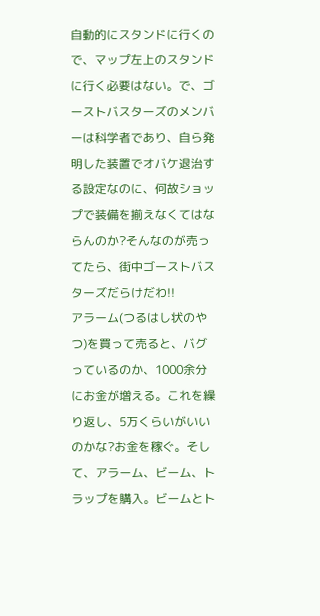自動的にスタンドに行くので、マップ左上のスタンドに行く必要はない。で、ゴーストバスターズのメンバーは科学者であり、自ら発明した装置でオバケ退治する設定なのに、何故ショップで装備を揃えなくてはならんのか?そんなのが売ってたら、街中ゴーストバスターズだらけだわ!!
アラーム(つるはし状のやつ)を買って売ると、バグっているのか、1000余分にお金が増える。これを繰り返し、5万くらいがいいのかな?お金を稼ぐ。そして、アラーム、ビーム、トラップを購入。ビームとト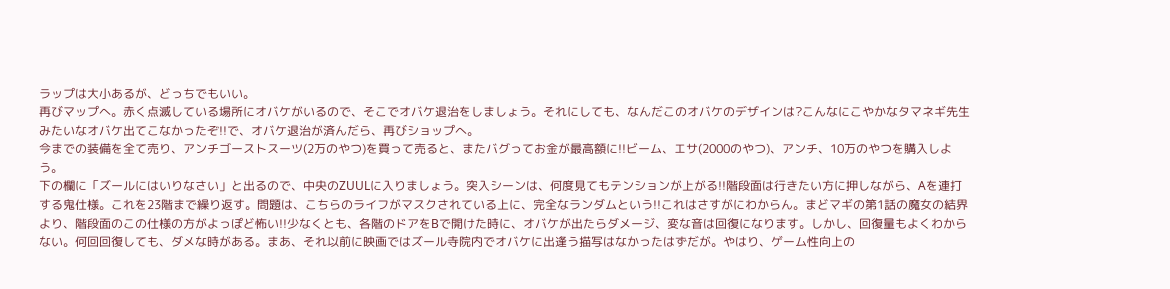ラップは大小あるが、どっちでもいい。
再びマップへ。赤く点滅している場所にオバケがいるので、そこでオバケ退治をしましょう。それにしても、なんだこのオバケのデザインは?こんなにこやかなタマネギ先生みたいなオバケ出てこなかったぞ!!で、オバケ退治が済んだら、再びショップへ。
今までの装備を全て売り、アンチゴーストスーツ(2万のやつ)を買って売ると、またバグってお金が最高額に!!ビーム、エサ(2000のやつ)、アンチ、10万のやつを購入しよう。
下の欄に「ズールにはいりなさい」と出るので、中央のZUULに入りましょう。突入シーンは、何度見てもテンションが上がる!!階段面は行きたい方に押しながら、Aを連打する鬼仕様。これを23階まで繰り返す。問題は、こちらのライフがマスクされている上に、完全なランダムという!!これはさすがにわからん。まどマギの第1話の魔女の結界より、階段面のこの仕様の方がよっぽど怖い!!少なくとも、各階のドアをBで開けた時に、オバケが出たらダメージ、変な音は回復になります。しかし、回復量もよくわからない。何回回復しても、ダメな時がある。まあ、それ以前に映画ではズール寺院内でオバケに出逢う描写はなかったはずだが。やはり、ゲーム性向上の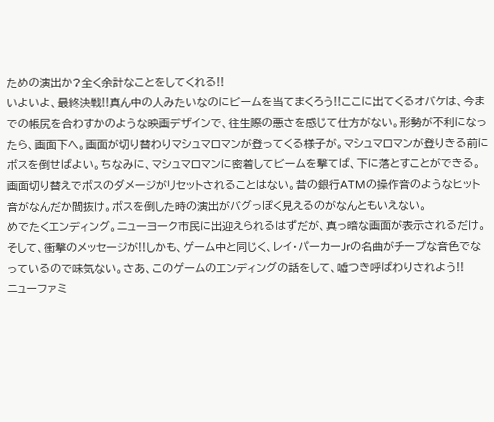ための演出か?全く余計なことをしてくれる!!
いよいよ、最終決戦!!真ん中の人みたいなのにビームを当てまくろう!!ここに出てくるオバケは、今までの帳尻を合わすかのような映画デザインで、往生際の悪さを感じて仕方がない。形勢が不利になったら、画面下へ。画面が切り替わりマシュマロマンが登ってくる様子が。マシュマロマンが登りきる前にボスを倒せばよい。ちなみに、マシュマロマンに密着してビームを撃てば、下に落とすことができる。画面切り替えでボスのダメージがリセットされることはない。昔の銀行ATMの操作音のようなヒット音がなんだか間抜け。ボスを倒した時の演出がバグっぽく見えるのがなんともいえない。
めでたくエンディング。ニューヨーク市民に出迎えられるはずだが、真っ暗な画面が表示されるだけ。そして、衝撃のメッセージが!!しかも、ゲーム中と同じく、レイ・パーカーJrの名曲がチープな音色でなっているので味気ない。さあ、このゲームのエンディングの話をして、嘘つき呼ばわりされよう!!
ニューファミ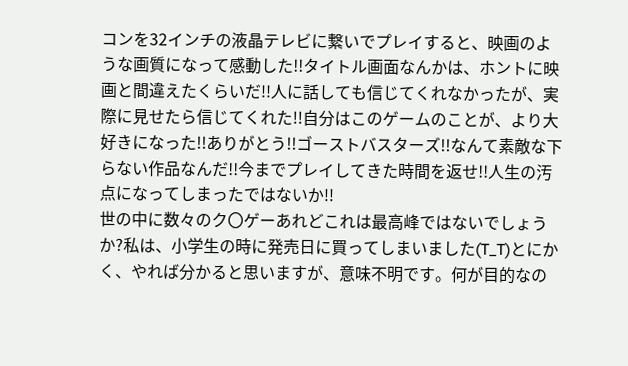コンを32インチの液晶テレビに繋いでプレイすると、映画のような画質になって感動した!!タイトル画面なんかは、ホントに映画と間違えたくらいだ!!人に話しても信じてくれなかったが、実際に見せたら信じてくれた!!自分はこのゲームのことが、より大好きになった!!ありがとう!!ゴーストバスターズ!!なんて素敵な下らない作品なんだ!!今までプレイしてきた時間を返せ!!人生の汚点になってしまったではないか!!
世の中に数々のク〇ゲーあれどこれは最高峰ではないでしょうか?私は、小学生の時に発売日に買ってしまいました(T_T)とにかく、やれば分かると思いますが、意味不明です。何が目的なの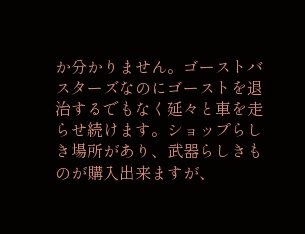か分かりません。ゴーストバスターズなのにゴーストを退治するでもなく延々と車を走らせ続けます。ショップらしき場所があり、武器らしきものが購入出来ますが、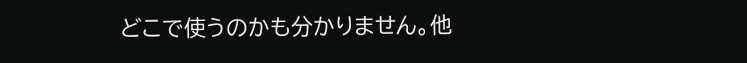どこで使うのかも分かりません。他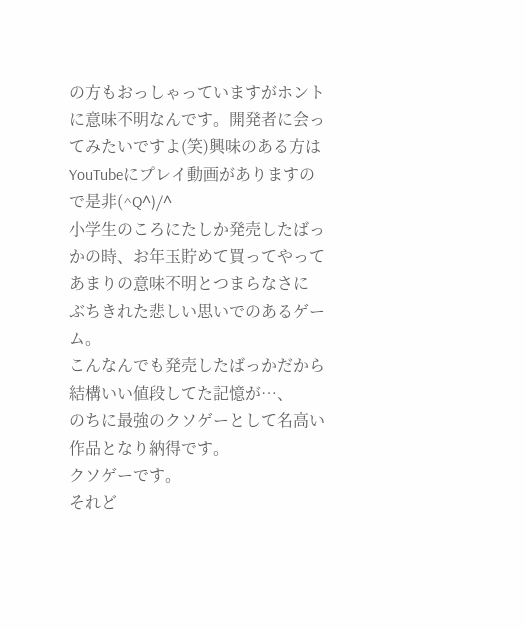の方もおっしゃっていますがホントに意味不明なんです。開発者に会ってみたいですよ(笑)興味のある方はYouTubeにプレイ動画がありますので是非(^Q^)/^
小学生のころにたしか発売したばっかの時、お年玉貯めて買ってやってあまりの意味不明とつまらなさに ぶちきれた悲しい思いでのあるゲーム。
こんなんでも発売したばっかだから結構いい値段してた記憶が…、
のちに最強のクソゲーとして名高い作品となり納得です。
クソゲーです。
それど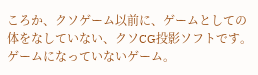ころか、クソゲーム以前に、ゲームとしての体をなしていない、クソCG投影ソフトです。
ゲームになっていないゲーム。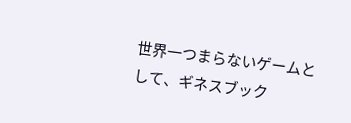世界一つまらないゲームとして、ギネスブック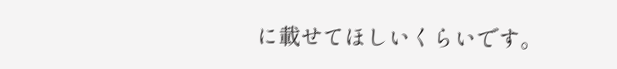に載せてほしいくらいです。